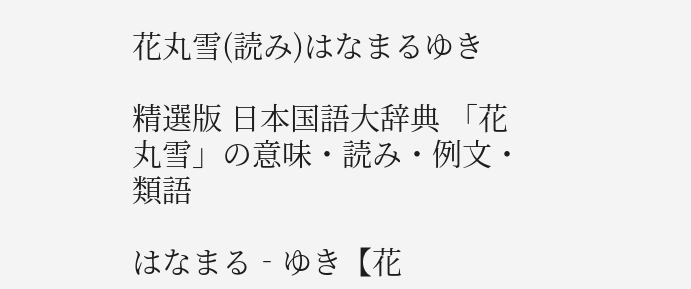花丸雪(読み)はなまるゆき

精選版 日本国語大辞典 「花丸雪」の意味・読み・例文・類語

はなまる‐ゆき【花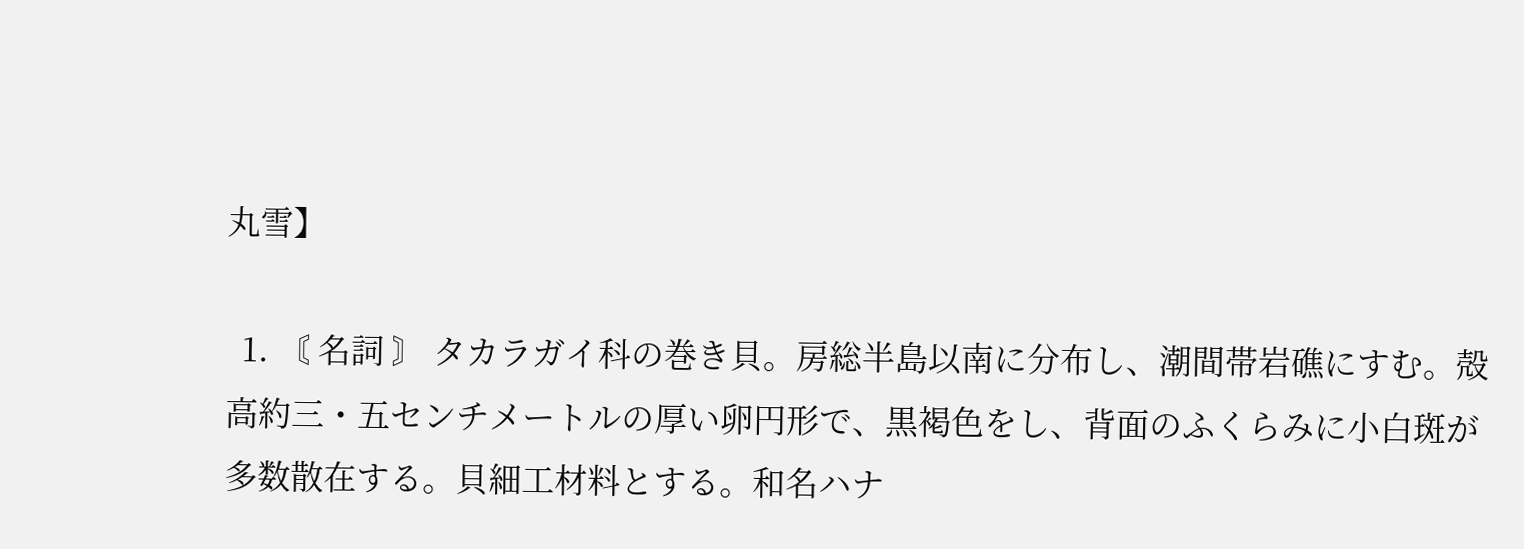丸雪】

  1. 〘 名詞 〙 タカラガイ科の巻き貝。房総半島以南に分布し、潮間帯岩礁にすむ。殻高約三・五センチメートルの厚い卵円形で、黒褐色をし、背面のふくらみに小白斑が多数散在する。貝細工材料とする。和名ハナ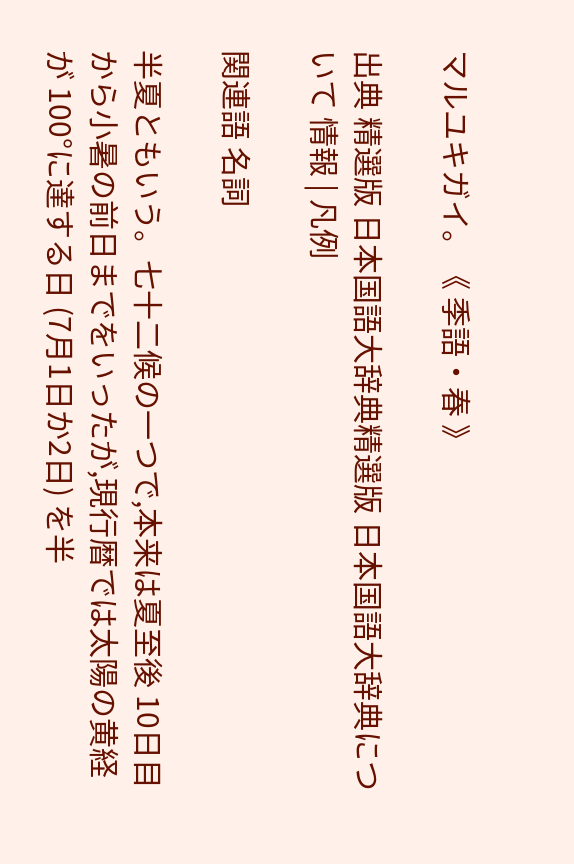マルユキガイ。《 季語・春 》

出典 精選版 日本国語大辞典精選版 日本国語大辞典について 情報 | 凡例

関連語 名詞

半夏ともいう。七十二候の一つで,本来は夏至後 10日目から小暑の前日までをいったが,現行暦では太陽の黄経が 100°に達する日 (7月1日か2日) を半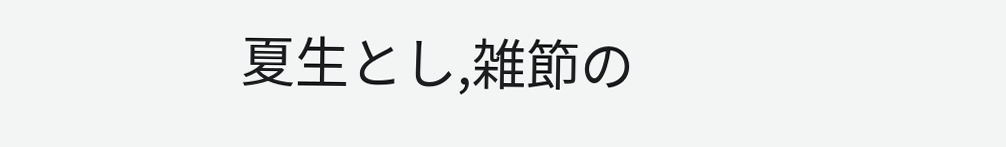夏生とし,雑節の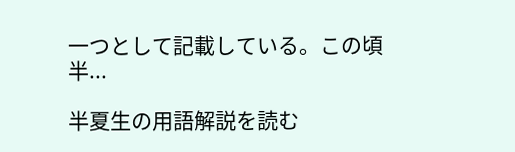一つとして記載している。この頃半...

半夏生の用語解説を読む